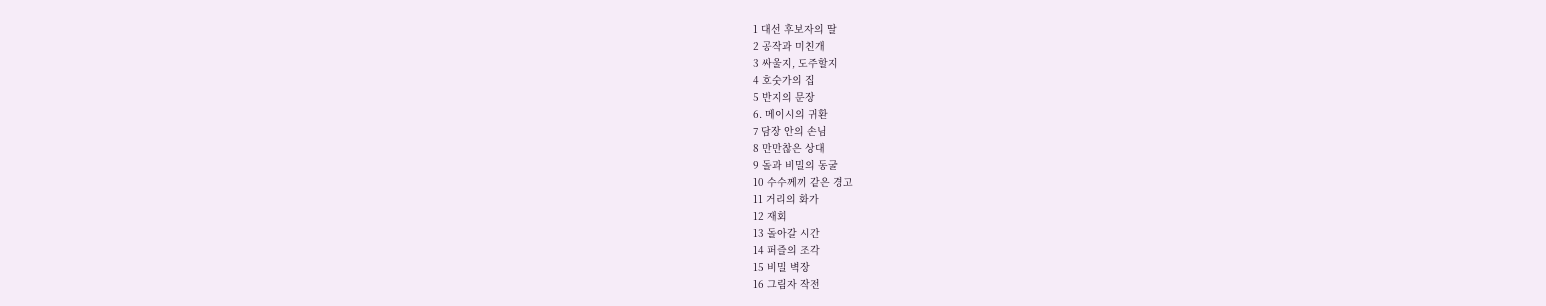1 대선 후보자의 딸
2 공작과 미친개
3 싸울지, 도주할지
4 호숫가의 집
5 반지의 문장
6. 메이시의 귀환
7 담장 안의 손님
8 만만찮은 상대
9 돌과 비밀의 동굴
10 수수께끼 같은 경고
11 거리의 화가
12 재회
13 돌아갈 시간
14 퍼즐의 조각
15 비밀 벽장
16 그림자 작전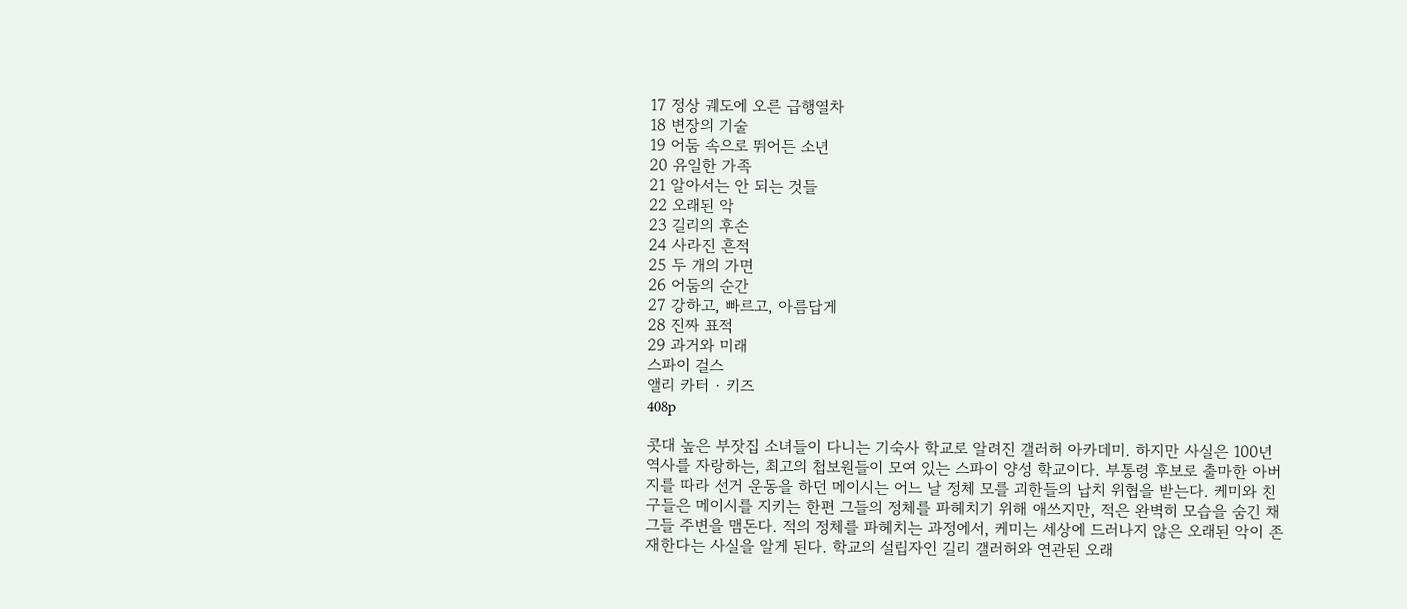17 정상 궤도에 오른 급행열차
18 변장의 기술
19 어둠 속으로 뛰어든 소년
20 유일한 가족
21 알아서는 안 되는 것들
22 오래된 악
23 길리의 후손
24 사라진 흔적
25 두 개의 가면
26 어둠의 순간
27 강하고, 빠르고, 아름답게
28 진짜 표적
29 과거와 미래
스파이 걸스
앨리 카터 · 키즈
408p

콧대 높은 부잣집 소녀들이 다니는 기숙사 학교로 알려진 갤러허 아카데미. 하지만 사실은 100년 역사를 자랑하는, 최고의 첩보원들이 모여 있는 스파이 양성 학교이다. 부통령 후보로 출마한 아버지를 따라 선거 운동을 하던 메이시는 어느 날 정체 모를 괴한들의 납치 위협을 받는다. 케미와 친구들은 메이시를 지키는 한편 그들의 정체를 파헤치기 위해 애쓰지만, 적은 완벽히 모습을 숨긴 채 그들 주변을 맴돈다. 적의 정체를 파헤치는 과정에서, 케미는 세상에 드러나지 않은 오래된 악이 존재한다는 사실을 알게 된다. 학교의 설립자인 길리 갤러허와 연관된 오래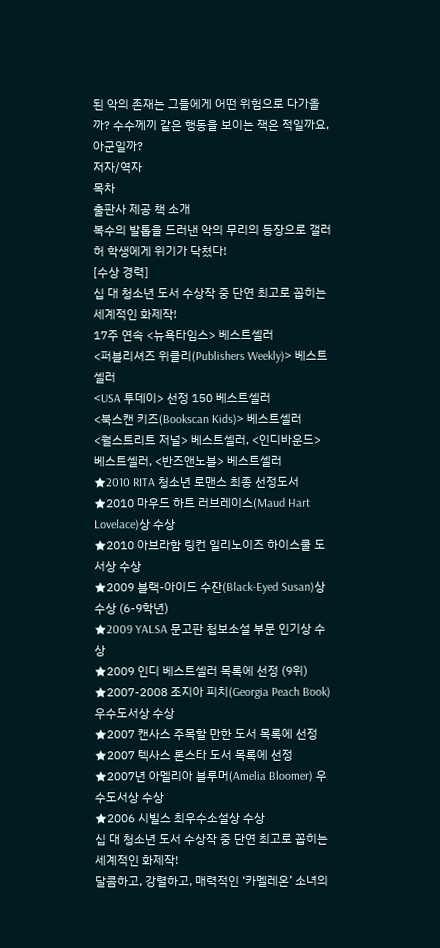된 악의 존재는 그들에게 어떤 위험으로 다가올까? 수수께끼 같은 행동을 보이는 잭은 적일까요, 아군일까?
저자/역자
목차
출판사 제공 책 소개
복수의 발톱을 드러낸 악의 무리의 등장으로 갤러허 학생에게 위기가 닥쳤다!
[수상 경력]
십 대 청소년 도서 수상작 중 단연 최고로 꼽히는 세계적인 화제작!
17주 연속 <뉴욕타임스> 베스트셀러
<퍼블리셔즈 위클리(Publishers Weekly)> 베스트셀러
<USA 투데이> 선정 150 베스트셀러
<북스캔 키즈(Bookscan Kids)> 베스트셀러
<월스트리트 저널> 베스트셀러, <인디바운드> 베스트셀러, <반즈앤노블> 베스트셀러
★2010 RITA 청소년 로맨스 최종 선정도서
★2010 마우드 하트 러브레이스(Maud Hart Lovelace)상 수상
★2010 아브라함 링컨 일리노이즈 하이스쿨 도서상 수상
★2009 블랙-아이드 수잔(Black-Eyed Susan)상 수상 (6-9학년)
★2009 YALSA 문고판 첩보소설 부문 인기상 수상
★2009 인디 베스트셀러 목록에 선정 (9위)
★2007-2008 조지아 피치(Georgia Peach Book) 우수도서상 수상
★2007 캔사스 주목할 만한 도서 목록에 선정
★2007 텍사스 론스타 도서 목록에 선정
★2007년 아멜리아 블루머(Amelia Bloomer) 우수도서상 수상
★2006 시빌스 최우수소설상 수상
십 대 청소년 도서 수상작 중 단연 최고로 꼽히는 세계적인 화제작!
달콤하고, 강렬하고, 매력적인 ‘카멜레온’ 소녀의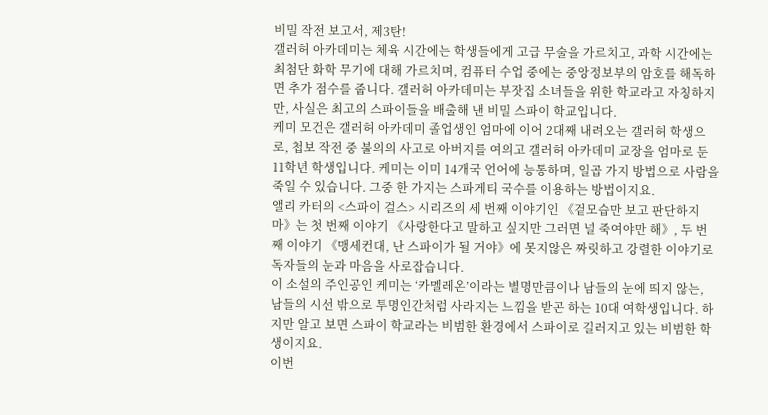비밀 작전 보고서, 제3탄!
갤러허 아카데미는 체육 시간에는 학생들에게 고급 무술을 가르치고, 과학 시간에는 최첨단 화학 무기에 대해 가르치며, 컴퓨터 수업 중에는 중앙정보부의 암호를 해독하면 추가 점수를 줍니다. 갤러허 아카데미는 부잣집 소녀들을 위한 학교라고 자칭하지만, 사실은 최고의 스파이들을 배출해 낸 비밀 스파이 학교입니다.
케미 모건은 갤러허 아카데미 졸업생인 엄마에 이어 2대째 내려오는 갤러허 학생으로, 첩보 작전 중 불의의 사고로 아버지를 여의고 갤러허 아카데미 교장을 엄마로 둔 11학년 학생입니다. 케미는 이미 14개국 언어에 능통하며, 일곱 가지 방법으로 사람을 죽일 수 있습니다. 그중 한 가지는 스파게티 국수를 이용하는 방법이지요.
앨리 카터의 <스파이 걸스> 시리즈의 세 번째 이야기인 《겉모습만 보고 판단하지 마》는 첫 번째 이야기 《사랑한다고 말하고 싶지만 그러면 널 죽여야만 해》, 두 번째 이야기 《맹세컨대, 난 스파이가 될 거야》에 못지않은 짜릿하고 강렬한 이야기로 독자들의 눈과 마음을 사로잡습니다.
이 소설의 주인공인 케미는 ‘카멜레온’이라는 별명만큼이나 남들의 눈에 띄지 않는, 남들의 시선 밖으로 투명인간처럼 사라지는 느낌을 받곤 하는 10대 여학생입니다. 하지만 알고 보면 스파이 학교라는 비범한 환경에서 스파이로 길러지고 있는 비범한 학생이지요.
이번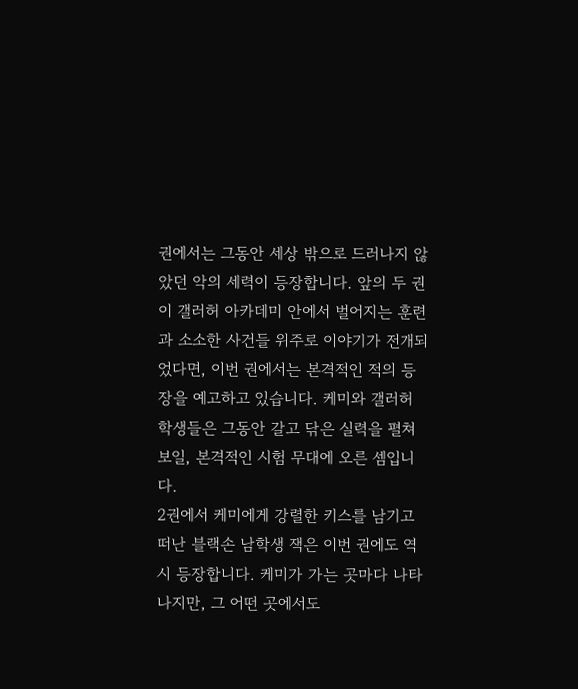권에서는 그동안 세상 밖으로 드러나지 않았던 악의 세력이 등장합니다. 앞의 두 권이 갤러허 아카데미 안에서 벌어지는 훈련과 소소한 사건들 위주로 이야기가 전개되었다면, 이번 권에서는 본격적인 적의 등장을 예고하고 있습니다. 케미와 갤러허 학생들은 그동안 갈고 닦은 실력을 펼쳐 보일, 본격적인 시험 무대에 오른 셈입니다.
2권에서 케미에게 강렬한 키스를 남기고 떠난 블랙손 남학생 잭은 이번 권에도 역시 등장합니다. 케미가 가는 곳마다 나타나지만, 그 어떤 곳에서도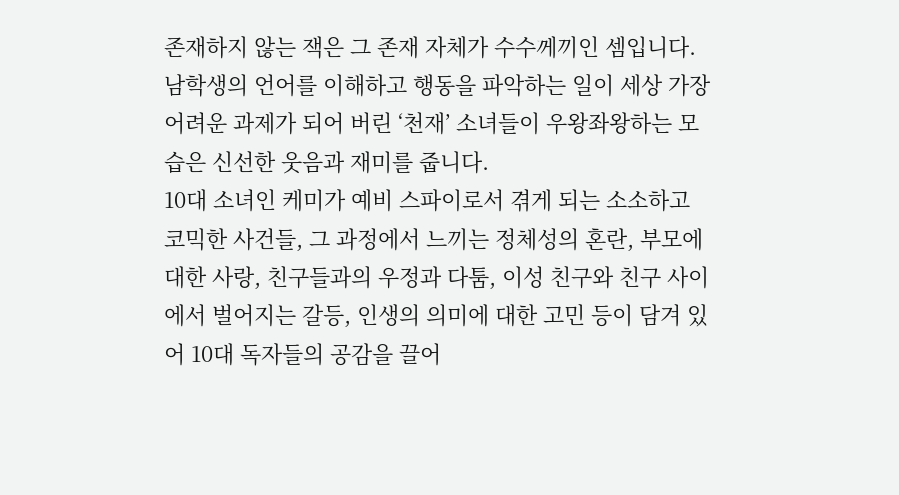존재하지 않는 잭은 그 존재 자체가 수수께끼인 셈입니다. 남학생의 언어를 이해하고 행동을 파악하는 일이 세상 가장 어려운 과제가 되어 버린 ‘천재’ 소녀들이 우왕좌왕하는 모습은 신선한 웃음과 재미를 줍니다.
10대 소녀인 케미가 예비 스파이로서 겪게 되는 소소하고 코믹한 사건들, 그 과정에서 느끼는 정체성의 혼란, 부모에 대한 사랑, 친구들과의 우정과 다툼, 이성 친구와 친구 사이에서 벌어지는 갈등, 인생의 의미에 대한 고민 등이 담겨 있어 10대 독자들의 공감을 끌어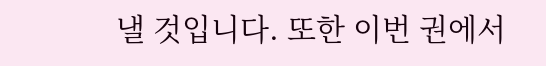낼 것입니다. 또한 이번 권에서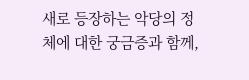새로 등장하는 악당의 정체에 대한 궁금증과 함께,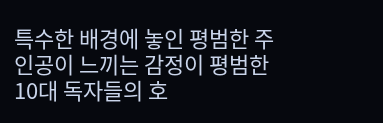특수한 배경에 놓인 평범한 주인공이 느끼는 감정이 평범한 10대 독자들의 호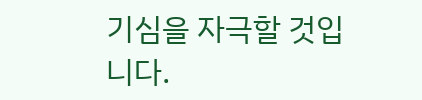기심을 자극할 것입니다.